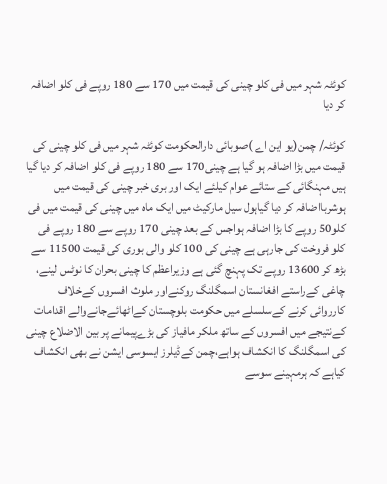کوئٹہ شہر میں فی کلو چینی کی قیمت میں 170 سے 180 روپے فی کلو اضافہ کر دیا

کوئٹہ/ چمن(یو این اے )صوبائی دارالحکومت کوئٹہ شہر میں فی کلو چینی کی قیمت میں بڑا اضافہ ہو گیا ہے چینی170 سے 180 روپے فی کلو اضافہ کر دیا گیا ہیں مہنگائی کے ستائے عوام کیلئے ایک اور بری خبر چینی کی قیمت میں ہوشربااضافہ کر دیا گیاہول سیل مارکیٹ میں ایک ماہ میں چینی کی قیمت میں فی کلو50 روپے کا بڑا اضافہ ہواجس کے بعد چینی 170 روپے سے 180 روپے فی کلو فروخت کی جارہی ہے چینی کی 100 کلو والی بوری کی قیمت 11500 سے بڑھ کر 13600 روپے تک پہنچ گئی ہے وزیراعظم کا چینی بحران کا نوٹس لینے، چاغی کےراستے افغانستان اسمگلنگ روکنےاور ملوث افسروں کےخلاف کارروائی کرنے کےسلسلے میں حکومت بلوچستان کےاٹھائےجانےوالے اقدامات کےنتیجے میں افسروں کے ساتھ ملکر مافیاز کی بڑےپیمانے پر بین الاضلاع چینی کی اسمگلنگ کا انکشاف ہواہے،چمن کےڈیلرز ایسوسی ایشن نے بھی انکشاف کیاہے کہ ہرمہینے سوسے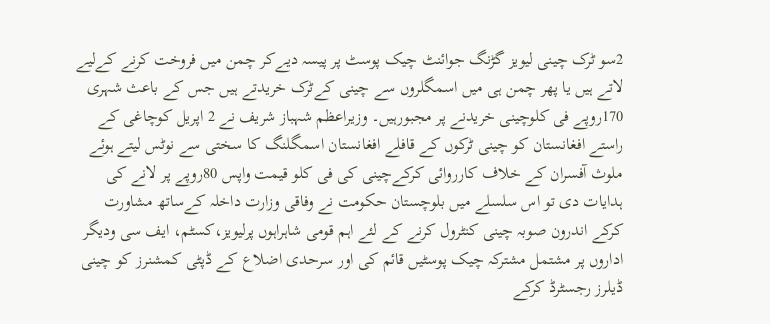2سو ٹرک چینی لیویز گڑنگ جوائنٹ چیک پوسٹ پر پیسہ دیےکر چمن میں فروخت کرنے کےلیے لاتے ہیں یا پھر چمن ہی میں اسمگلروں سے چینی کےٹرک خریدتے ہیں جس کے باعث شہری 170روپے فی کلوچینی خریدنے پر مجبورہیں۔ وزیراعظم شہباز شریف نے 2 اپریل کوچاغی کے راستے افغانستان کو چینی ٹرکوں کے قافلے افغانستان اسمگلنگ کا سختی سے نوٹس لیتے ہوئے ملوث آفسران کے خلاف کارروائی کرکےچینی کی فی کلو قیمت واپس 80روپے پر لانے کی ہدایات دی تو اس سلسلے میں بلوچستان حکومت نے وفاقی وزارت داخلہ کےساتھ مشاورت کرکے اندرون صوبہ چینی کنٹرول کرنے کے لئے اہم قومی شاہراہوں پرلیویز،کسٹم، ایف سی ودیگر اداروں پر مشتمل مشترکہ چیک پوسٹیں قائم کی اور سرحدی اضلاع کے ڈپٹی کمشنرز کو چینی ڈیلرز رجسٹرڈ کرکے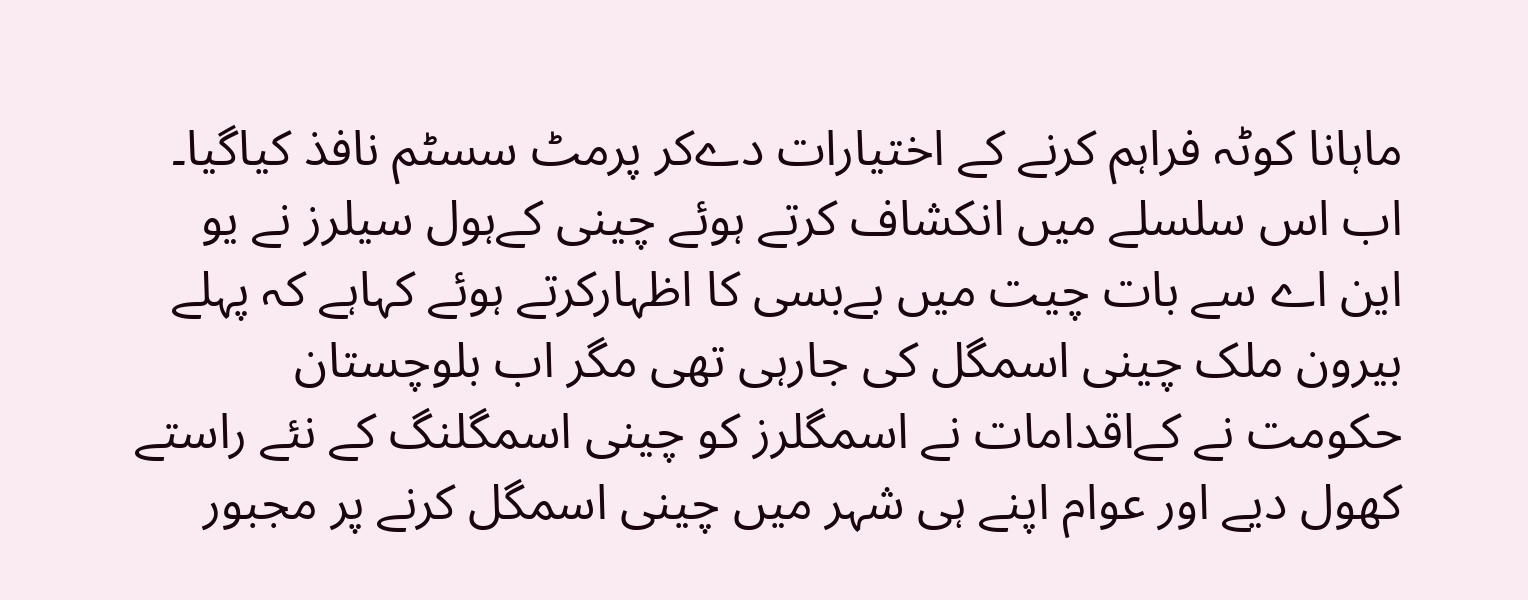ماہانا کوٹہ فراہم کرنے کے اختیارات دےکر پرمٹ سسٹم نافذ کیاگیا۔ اب اس سلسلے میں انکشاف کرتے ہوئے چینی کےہول سیلرز نے یو این اے سے بات چیت میں بےبسی کا اظہارکرتے ہوئے کہاہے کہ پہلے بیرون ملک چینی اسمگل کی جارہی تھی مگر اب بلوچستان حکومت نے کےاقدامات نے اسمگلرز کو چینی اسمگلنگ کے نئے راستے کھول دیے اور عوام اپنے ہی شہر میں چینی اسمگل کرنے پر مجبور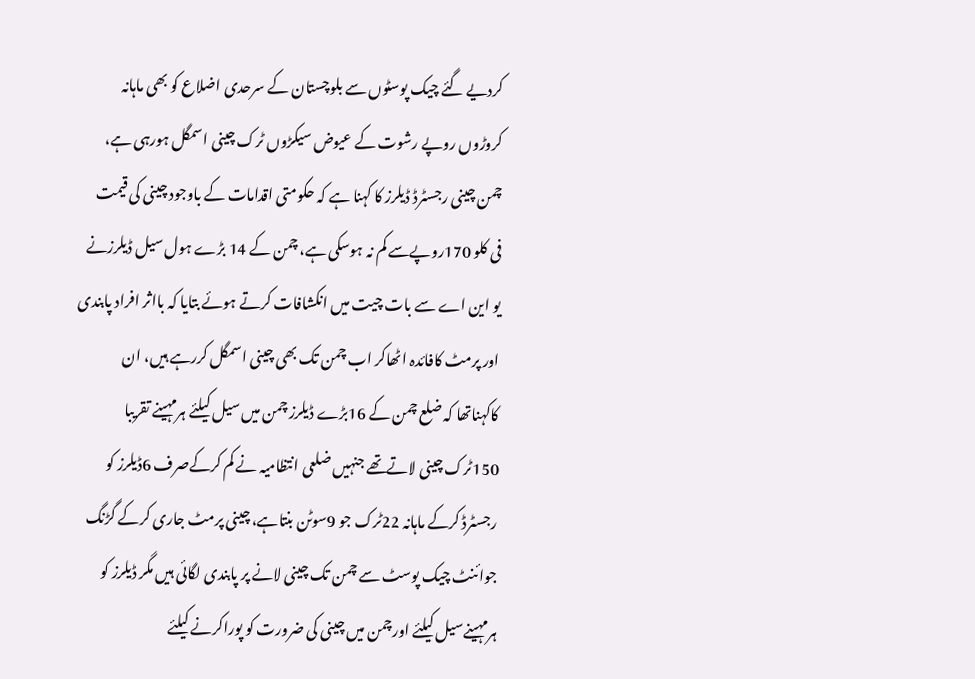کردیے گئے چیک پوسٹوں سے بلوچستان کے سرحدی اضلاع کو بھی ماہانہ کروڑوں روپے رشوت کے عیوض سیکڑوں ٹرک چینی اسمگل ہورہی ہے، چمن چینی رجسٹرڈ ڈیلرز کا کہنا ہے کہ حکومتی اقدامات کے باوجود چینی کی قیمت فی کلو 170روپےسے کم نہ ہوسکی ہے، چمن کے 14 بڑے ہول سیل ڈیلرزنے یو این اے سے بات چیت میں انکشافات کرتے ہوئے بتایا کہ بااثر افراد پابندی اور پرمٹ کافائدہ اٹھاکر اب چمن تک بھی چینی اسمگل کررہے ہیں، ان کاکہناتھا کہ ضلع چمن کے 16بڑے ڈیلرز چمن میں سیل کیلئے ہرمہینے تقریبا 150ٹرک چینی لاتےتھے جنہیں ضلعی انتظامیہ نے کم کرکےصرف 6ڈیلرز کو رجسٹرڈ کرکے ماہانہ 22ٹرک جو 9سوٹن بنتاہے، چینی پرمٹ جاری کرکے گڑنگ جوائنٹ چیک پوسٹ سے چمن تک چینی لانے پر پابندی لگائی ہیں مگر ڈیلرز کو ہرمہینےسیل کیلئے اورچمن میں چینی کی ضرورت کو پوراکرنے کیلئے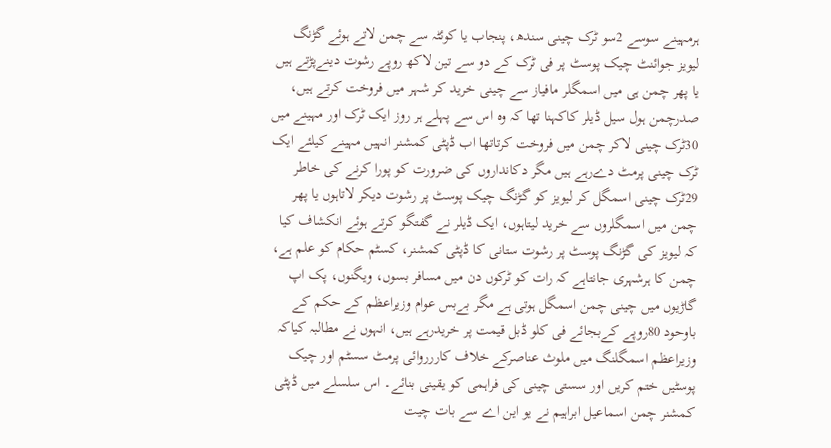ہرمہینے سوسے 2سو ٹرک چینی سندھ، پنجاب یا کوئٹہ سے چمن لاتے ہوئے گڑنگ لیویز جوائنٹ چیک پوسٹ پر فی ٹرک کے دو سے تین لاکھ روپے رشوت دینےپڑتے ہیں یا پھر چمن ہی میں اسمگلر مافیاز سے چینی خرید کر شہر میں فروخت کرتے ہیں، صدرچمن ہول سیل ڈیلر کاکہنا تھا کہ وہ اس سے پہلے ہر روز ایک ٹرک اور مہینے میں 30ٹرک چینی لاکر چمن میں فروخت کرتاتھا اب ڈپٹی کمشنر انہیں مہینے کیلئے ایک ٹرک چینی پرمٹ دےرہے ہیں مگر دکانداروں کی ضرورت کو پورا کرنے کی خاطر 29ٹرک چینی اسمگل کر لیویز کو گڑنگ چیک پوسٹ پر رشوت دیکر لاتاہوں یا پھر چمن میں اسمگلروں سے خرید لیتاہوں، ایک ڈیلر نے گفتگو کرتے ہوئے انکشاف کیا کہ لیویز کی گڑنگ پوسٹ پر رشوت ستانی کا ڈپٹی کمشنر، کسٹم حکام کو علم ہے، چمن کا ہرشہری جانتاہے کہ رات کو ٹرکوں دن میں مسافر بسوں، ویگنوں، پک اپ گاڑیوں میں چینی چمن اسمگل ہوتی ہے مگر بےبس عوام وزیراعظم کے حکم کے باوحود 80روپے کےبجائے فی کلو ڈبل قیمت پر خریدرہے ہیں، انہوں نے مطالبہ کیاکہ وزیراعظم اسمگلنگ میں ملوث عناصرکے خلاف کاررروائی پرمٹ سسٹم اور چیک پوسٹیں ختم کریں اور سستی چینی کی فراہمی کو یقینی بنائے۔ اس سلسلے میں ڈپٹی کمشنر چمن اسماعیل ابراہیم نے یو این اے سے بات چیت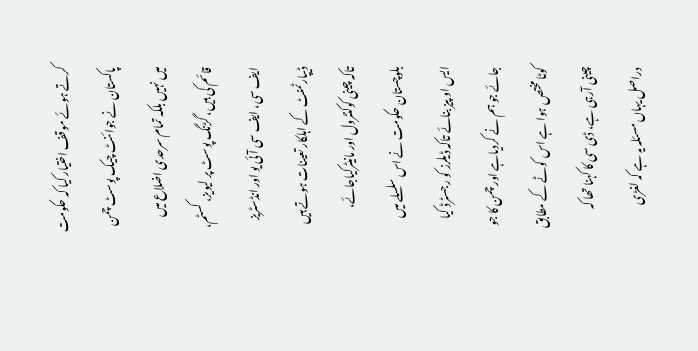کرتے ہوئے موقف اختیار کیا کہ حکومت پاکستان نے جوائنٹ چیک پوسٹ چمن میں نہیں بلکہ تمام سرحدی اضلاع میں قائم کی ہیں، گڑنگ پوسٹ پر لیویز، کسٹم، ایف سی، ایف سی آئی یو اور انڈسٹریز ڈیپارٹمنٹ کے اہلکار تعینات ہوتے ہیں تاکہ چینی کوکنٹرول اور مانیٹرکیاجائے، بلوچستان حکومت نے اس سلسلے میں ایس او پیز بنائے تاکہ ڈیلرز کو رجسٹرڈ کیا جائے جو ہم نے کردیاہے اور چمن کا جو کوٹا مختص ہوا ہے اس کوٹے کے مطابق چینی آرہی ہے، ڈی سی کا کہنا تھا کہ دراصل یہاں مسئلہ یہ ہے کہ لغڑی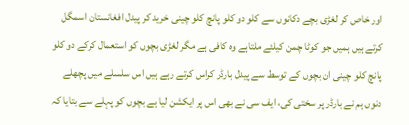اور خاص کر لغڑی بچے دکانوں سے کلو دو کلو پانچ کلو چینی خرید کر پیدل افغانستان اسمگل کرتے ہیں ہمیں جو کوٹا چمن کیلئے ملتاہے وہ کافی ہے مگر لغڑی بچوں کو استعمال کرکے دو کلو پانچ کلو چینی ان بچوں کے توسط سے پیدل بارڈر کراس کرتے رہے ہیں اس سلسلے میں پچھلے دنوں ہم نے بارڈر پر سختی کی، ایف سی نے بھی اس پر ایکشن لیا ہے بچوں کو پہلے سے بتایا کہ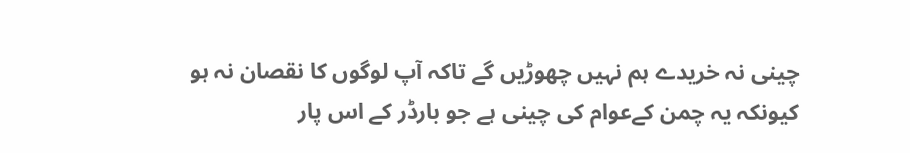چینی نہ خریدے ہم نہیں چھوڑیں گے تاکہ آپ لوگوں کا نقصان نہ ہو کیونکہ یہ چمن کےعوام کی چینی ہے جو بارڈر کے اس پار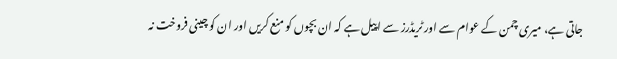جاتی ہے، میری چمن کے عوام سے اور ٹریڈرز سے اپیل ہے کہ ان بچوں کو منع کریں اور ان کو چینی فروخت نہ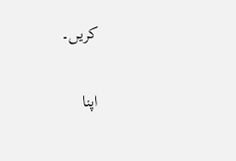کریں۔

اپنا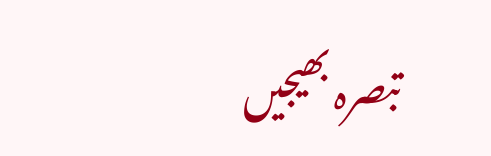تبصرہ بھیجیں